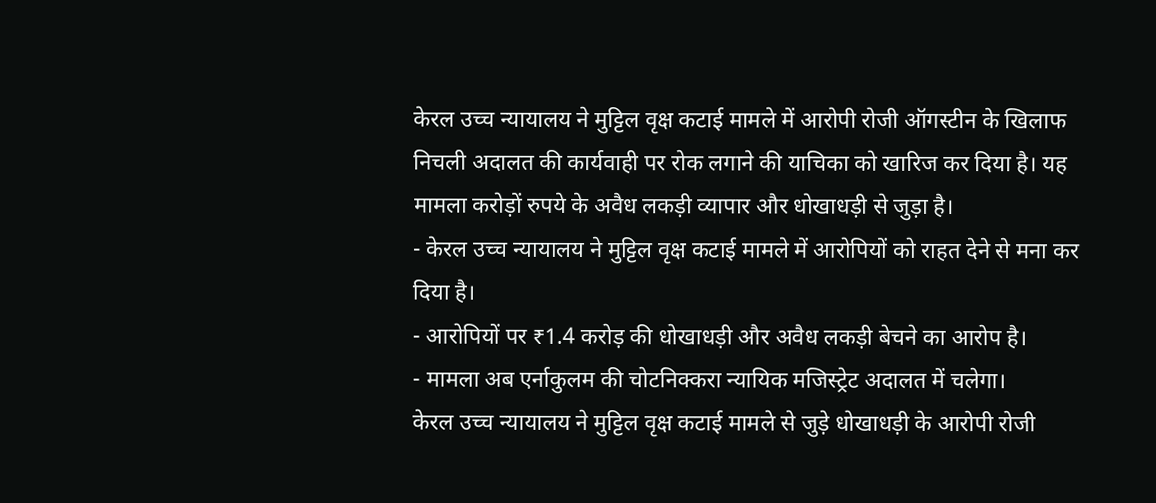केरल उच्च न्यायालय ने मुट्टिल वृक्ष कटाई मामले में आरोपी रोजी ऑगस्टीन के खिलाफ निचली अदालत की कार्यवाही पर रोक लगाने की याचिका को खारिज कर दिया है। यह मामला करोड़ों रुपये के अवैध लकड़ी व्यापार और धोखाधड़ी से जुड़ा है।
- केरल उच्च न्यायालय ने मुट्टिल वृक्ष कटाई मामले में आरोपियों को राहत देने से मना कर दिया है।
- आरोपियों पर ₹1.4 करोड़ की धोखाधड़ी और अवैध लकड़ी बेचने का आरोप है।
- मामला अब एर्नाकुलम की चोटनिक्करा न्यायिक मजिस्ट्रेट अदालत में चलेगा।
केरल उच्च न्यायालय ने मुट्टिल वृक्ष कटाई मामले से जुड़े धोखाधड़ी के आरोपी रोजी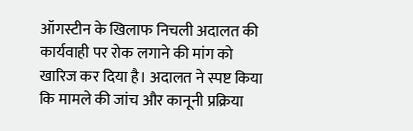ऑगस्टीन के खिलाफ निचली अदालत की कार्यवाही पर रोक लगाने की मांग को खारिज कर दिया है। अदालत ने स्पष्ट किया कि मामले की जांच और कानूनी प्रक्रिया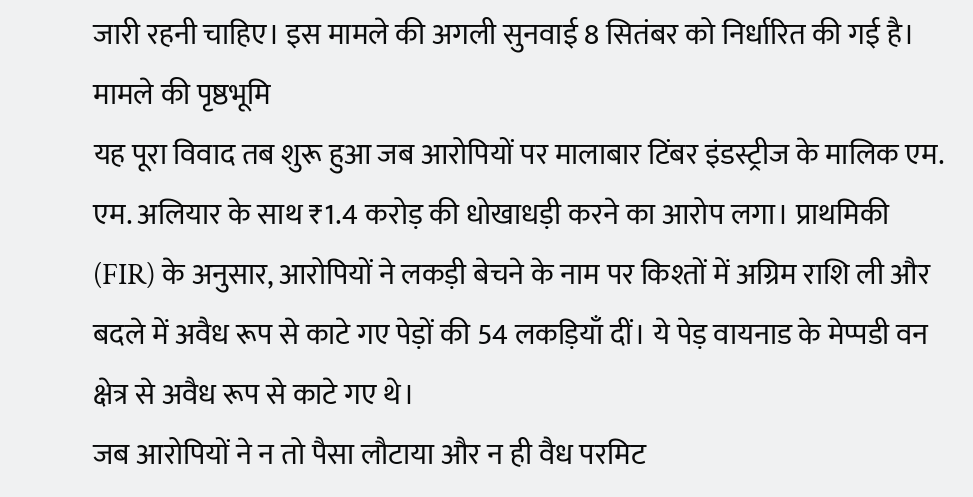जारी रहनी चाहिए। इस मामले की अगली सुनवाई 8 सितंबर को निर्धारित की गई है।
मामले की पृष्ठभूमि
यह पूरा विवाद तब शुरू हुआ जब आरोपियों पर मालाबार टिंबर इंडस्ट्रीज के मालिक एम. एम. अलियार के साथ ₹1.4 करोड़ की धोखाधड़ी करने का आरोप लगा। प्राथमिकी (FIR) के अनुसार, आरोपियों ने लकड़ी बेचने के नाम पर किश्तों में अग्रिम राशि ली और बदले में अवैध रूप से काटे गए पेड़ों की 54 लकड़ियाँ दीं। ये पेड़ वायनाड के मेप्पडी वन क्षेत्र से अवैध रूप से काटे गए थे।
जब आरोपियों ने न तो पैसा लौटाया और न ही वैध परमिट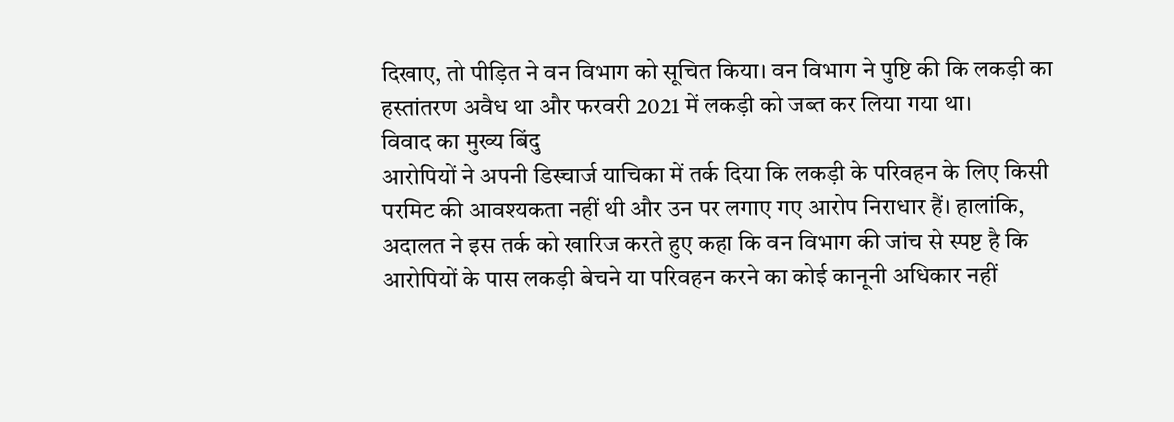दिखाए, तो पीड़ित ने वन विभाग को सूचित किया। वन विभाग ने पुष्टि की कि लकड़ी का हस्तांतरण अवैध था और फरवरी 2021 में लकड़ी को जब्त कर लिया गया था।
विवाद का मुख्य बिंदु
आरोपियों ने अपनी डिस्चार्ज याचिका में तर्क दिया कि लकड़ी के परिवहन के लिए किसी परमिट की आवश्यकता नहीं थी और उन पर लगाए गए आरोप निराधार हैं। हालांकि, अदालत ने इस तर्क को खारिज करते हुए कहा कि वन विभाग की जांच से स्पष्ट है कि आरोपियों के पास लकड़ी बेचने या परिवहन करने का कोई कानूनी अधिकार नहीं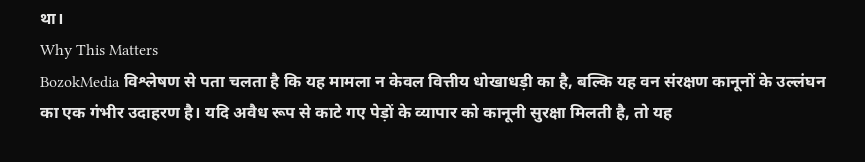था।
Why This Matters
BozokMedia विश्लेषण से पता चलता है कि यह मामला न केवल वित्तीय धोखाधड़ी का है, बल्कि यह वन संरक्षण कानूनों के उल्लंघन का एक गंभीर उदाहरण है। यदि अवैध रूप से काटे गए पेड़ों के व्यापार को कानूनी सुरक्षा मिलती है, तो यह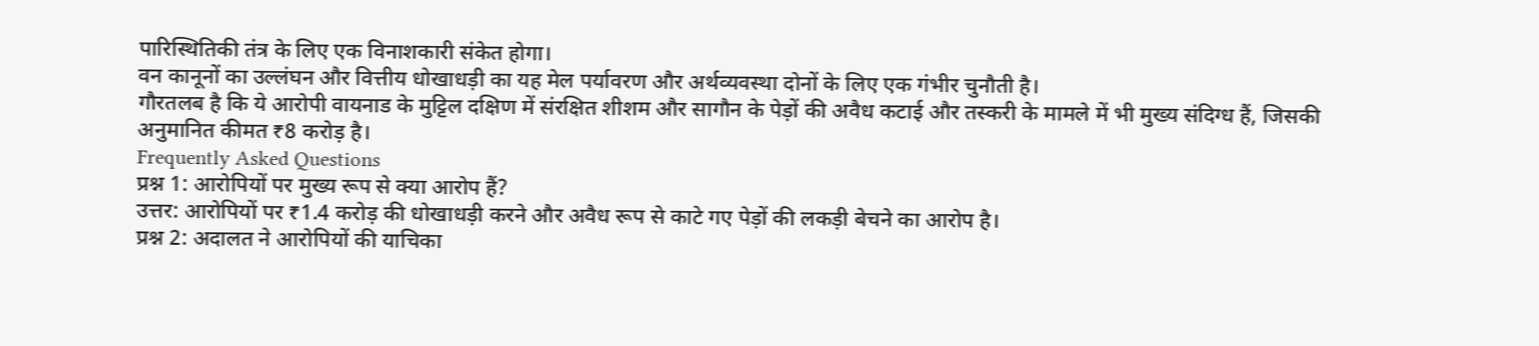पारिस्थितिकी तंत्र के लिए एक विनाशकारी संकेत होगा।
वन कानूनों का उल्लंघन और वित्तीय धोखाधड़ी का यह मेल पर्यावरण और अर्थव्यवस्था दोनों के लिए एक गंभीर चुनौती है।
गौरतलब है कि ये आरोपी वायनाड के मुट्टिल दक्षिण में संरक्षित शीशम और सागौन के पेड़ों की अवैध कटाई और तस्करी के मामले में भी मुख्य संदिग्ध हैं, जिसकी अनुमानित कीमत ₹8 करोड़ है।
Frequently Asked Questions
प्रश्न 1: आरोपियों पर मुख्य रूप से क्या आरोप हैं?
उत्तर: आरोपियों पर ₹1.4 करोड़ की धोखाधड़ी करने और अवैध रूप से काटे गए पेड़ों की लकड़ी बेचने का आरोप है।
प्रश्न 2: अदालत ने आरोपियों की याचिका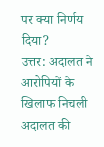पर क्या निर्णय दिया?
उत्तर: अदालत ने आरोपियों के खिलाफ निचली अदालत की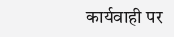कार्यवाही पर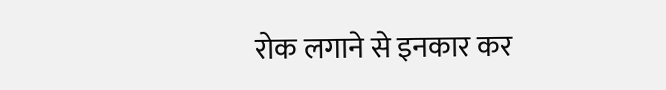रोक लगाने से इनकार कर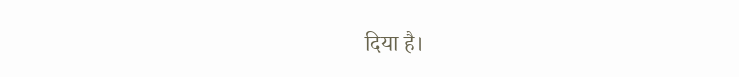दिया है।